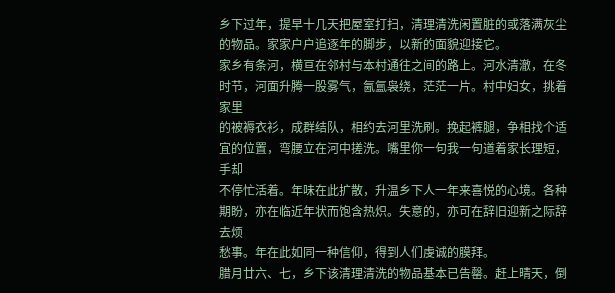乡下过年，提早十几天把屋室打扫，清理清洗闲置脏的或落满灰尘的物品。家家户户追逐年的脚步，以新的面貌迎接它。
家乡有条河，横亘在邻村与本村通往之间的路上。河水清澈，在冬时节，河面升腾一股雾气，氤氲袅绕，茫茫一片。村中妇女，挑着家里
的被褥衣衫，成群结队，相约去河里洗刷。挽起裤腿，争相找个适宜的位置，弯腰立在河中搓洗。嘴里你一句我一句道着家长理短，手却
不停忙活着。年味在此扩散，升温乡下人一年来喜悦的心境。各种期盼，亦在临近年状而饱含热炽。失意的，亦可在辞旧迎新之际辞去烦
愁事。年在此如同一种信仰，得到人们虔诚的膜拜。
腊月廿六、七，乡下该清理清洗的物品基本已告罄。赶上晴天，倒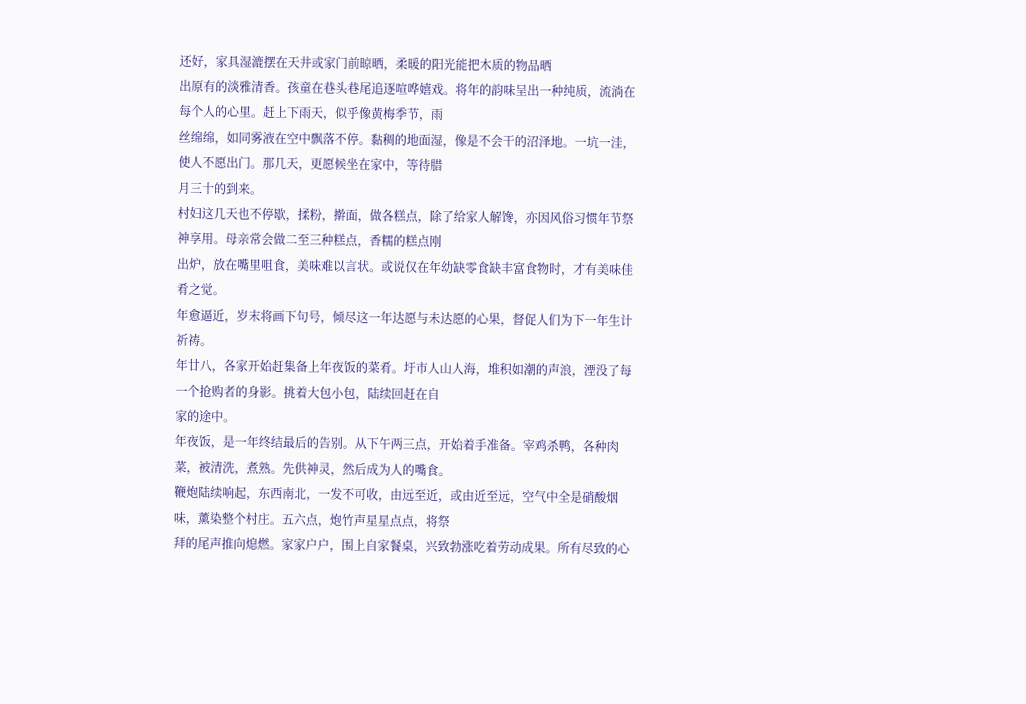还好，家具湿漉摆在天井或家门前晾晒，柔暖的阳光能把木质的物品晒
出原有的淡雅清香。孩童在巷头巷尾追逐喧哗嬉戏。将年的韵味呈出一种纯质，流淌在每个人的心里。赶上下雨天，似乎像黄梅季节，雨
丝绵绵，如同雾液在空中飘落不停。黏稠的地面湿，像是不会干的沼泽地。一坑一洼，使人不愿出门。那几天，更愿候坐在家中，等待腊
月三十的到来。
村妇这几天也不停歇，揉粉，擀面，做各糕点，除了给家人解馋，亦因风俗习惯年节祭神享用。母亲常会做二至三种糕点，香糯的糕点刚
出炉，放在嘴里咀食，美味难以言状。或说仅在年幼缺零食缺丰富食物时，才有美味佳肴之觉。
年愈逼近，岁末将画下句号，倾尽这一年达愿与未达愿的心果，督促人们为下一年生计祈祷。
年廿八，各家开始赶集备上年夜饭的菜肴。圩市人山人海，堆积如潮的声浪，湮没了每一个抢购者的身影。挑着大包小包，陆续回赶在自
家的途中。
年夜饭，是一年终结最后的告别。从下午两三点，开始着手准备。宰鸡杀鸭，各种肉菜，被清洗，煮熟。先供神灵，然后成为人的嘴食。
鞭炮陆续响起，东西南北，一发不可收，由远至近，或由近至远，空气中全是硝酸烟味，薰染整个村庄。五六点，炮竹声星星点点，将祭
拜的尾声推向熄燃。家家户户，围上自家餐桌，兴致勃涨吃着劳动成果。所有尽致的心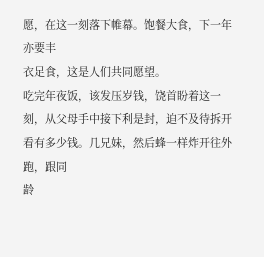愿，在这一刻落下帷幕。饱餐大食，下一年亦要丰
衣足食，这是人们共同愿望。
吃完年夜饭，该发压岁钱，饶首盼着这一刻，从父母手中接下利是封，迫不及待拆开看有多少钱。几兄妹，然后蜂一样炸开往外跑，跟同
龄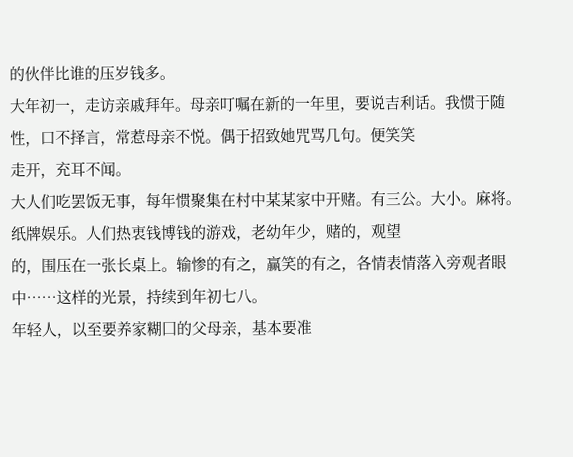的伙伴比谁的压岁钱多。
大年初一，走访亲戚拜年。母亲叮嘱在新的一年里，要说吉利话。我惯于随性，口不择言，常惹母亲不悦。偶于招致她咒骂几句。便笑笑
走开，充耳不闻。
大人们吃罢饭无事，每年惯聚集在村中某某家中开赌。有三公。大小。麻将。纸牌娱乐。人们热衷钱博钱的游戏，老幼年少，赌的，观望
的，围压在一张长桌上。输惨的有之，赢笑的有之，各情表情落入旁观者眼中……这样的光景，持续到年初七八。
年轻人，以至要养家糊囗的父母亲，基本要准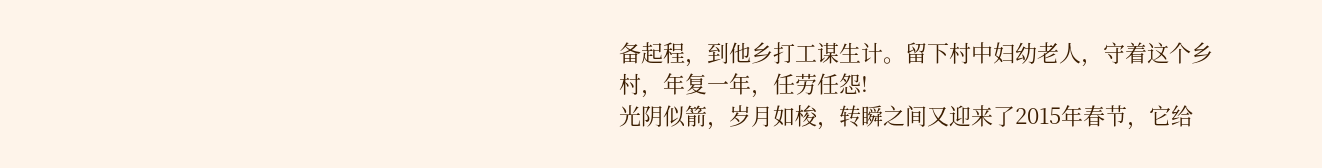备起程，到他乡打工谋生计。留下村中妇幼老人，守着这个乡村，年复一年，任劳任怨!
光阴似箭，岁月如梭，转瞬之间又迎来了2015年春节，它给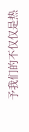予我们的不仅仅是热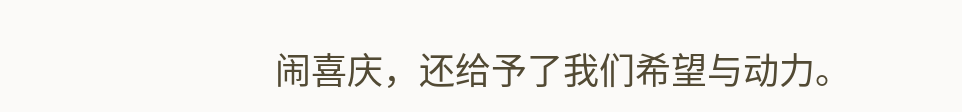闹喜庆，还给予了我们希望与动力。